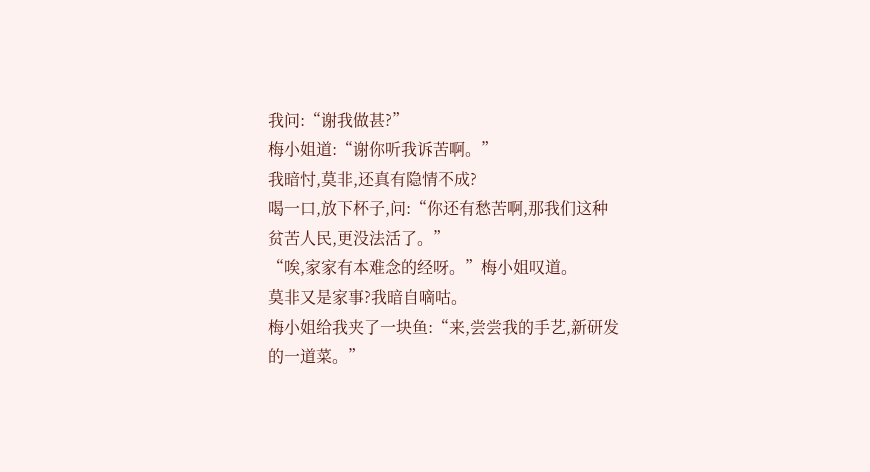我问:“谢我做甚?”
梅小姐道:“谢你听我诉苦啊。”
我暗忖,莫非,还真有隐情不成?
喝一口,放下杯子,问:“你还有愁苦啊,那我们这种贫苦人民,更没法活了。”
“唉,家家有本难念的经呀。”梅小姐叹道。
莫非又是家事?我暗自嘀咕。
梅小姐给我夹了一块鱼:“来,尝尝我的手艺,新研发的一道菜。”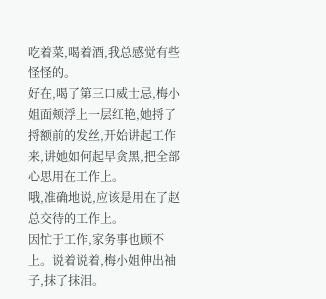吃着菜,喝着酒,我总感觉有些怪怪的。
好在,喝了第三口威士忌,梅小姐面颊浮上一层红艳,她捋了捋额前的发丝,开始讲起工作来,讲她如何起早贪黑,把全部心思用在工作上。
哦,准确地说,应该是用在了赵总交待的工作上。
因忙于工作,家务事也顾不上。说着说着,梅小姐伸出袖子,抹了抹泪。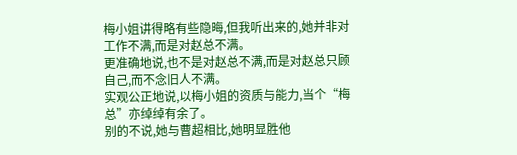梅小姐讲得略有些隐晦,但我听出来的,她并非对工作不满,而是对赵总不满。
更准确地说,也不是对赵总不满,而是对赵总只顾自己,而不念旧人不满。
实观公正地说,以梅小姐的资质与能力,当个“梅总”亦绰绰有余了。
别的不说,她与曹超相比,她明显胜他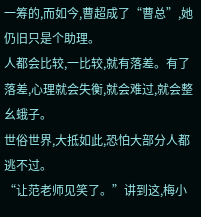一筹的,而如今,曹超成了“曹总”,她仍旧只是个助理。
人都会比较,一比较,就有落差。有了落差,心理就会失衡,就会难过,就会整幺蛾子。
世俗世界,大抵如此,恐怕大部分人都逃不过。
“让范老师见笑了。”讲到这,梅小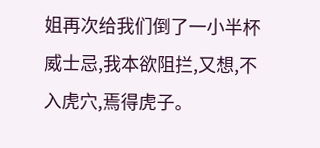姐再次给我们倒了一小半杯威士忌,我本欲阻拦,又想,不入虎穴,焉得虎子。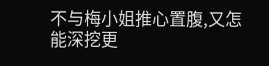不与梅小姐推心置腹,又怎能深挖更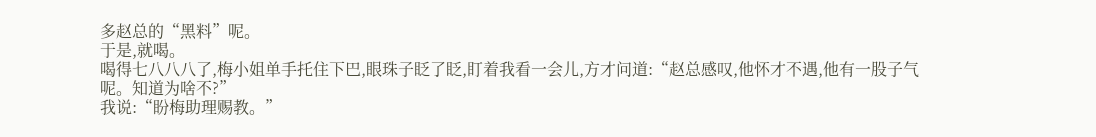多赵总的“黑料”呢。
于是,就喝。
喝得七八八八了,梅小姐单手托住下巴,眼珠子眨了眨,盯着我看一会儿,方才问道:“赵总感叹,他怀才不遇,他有一股子气呢。知道为啥不?”
我说:“盼梅助理赐教。”